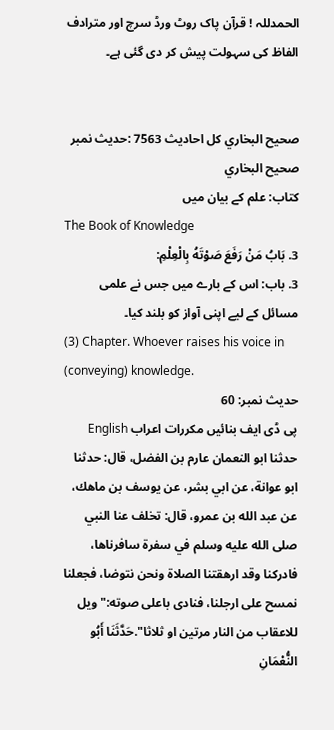الحمدللہ ! قرآن پاک روٹ ورڈ سرچ اور مترادف الفاظ کی سہولت پیش کر دی گئی ہے۔


صحيح البخاري کل احادیث 7563 :حدیث نمبر
صحيح البخاري
کتاب: علم کے بیان میں
The Book of Knowledge
3. بَابُ مَنْ رَفَعَ صَوْتَهُ بِالْعِلْمِ:
3. باب: اس کے بارے میں جس نے علمی مسائل کے لیے اپنی آواز کو بلند کیا۔
(3) Chapter. Whoever raises his voice in (conveying) knowledge.
حدیث نمبر: 60
پی ڈی ایف بنائیں مکررات اعراب English
حدثنا ابو النعمان عارم بن الفضل، قال: حدثنا ابو عوانة، عن ابي بشر، عن يوسف بن ماهك، عن عبد الله بن عمرو، قال: تخلف عنا النبي صلى الله عليه وسلم في سفرة سافرناها، فادركنا وقد ارهقتنا الصلاة ونحن نتوضا، فجعلنا نمسح على ارجلنا، فنادى باعلى صوته:" ويل للاعقاب من النار مرتين او ثلاثا".حَدَّثَنَا أَبُو النُّعْمَانِ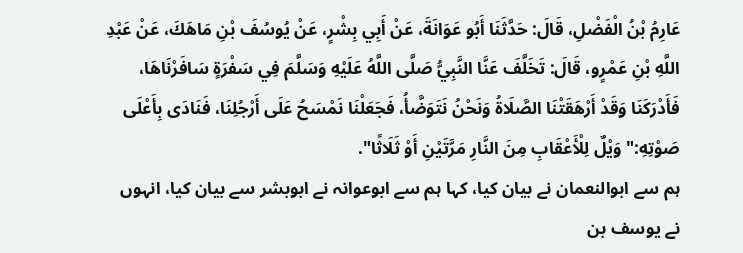عَارِمُ بْنُ الْفَضْلِ، قَالَ: حَدَّثَنَا أَبُو عَوَانَةَ، عَنْ أَبِي بِشْرٍ، عَنْ يُوسُفَ بْنِ مَاهَكَ، عَنْ عَبْدِ اللَّهِ بْنِ عَمْرٍو، قَالَ: تَخَلَّفَ عَنَّا النَّبِيُّ صَلَّى اللَّهُ عَلَيْهِ وَسَلَّمَ فِي سَفْرَةٍ سَافَرْنَاهَا، فَأَدْرَكَنَا وَقَدْ أَرْهَقَتْنَا الصَّلَاةُ وَنَحْنُ نَتَوَضَّأُ، فَجَعَلْنَا نَمْسَحُ عَلَى أَرْجُلِنَا، فَنَادَى بِأَعْلَى صَوْتِهِ:" وَيْلٌ لِلْأَعْقَابِ مِنَ النَّارِ مَرَّتَيْنِ أَوْ ثَلَاثًا".
ہم سے ابوالنعمان نے بیان کیا، کہا ہم سے ابوعوانہ نے ابوبشر سے بیان کیا، انہوں نے یوسف بن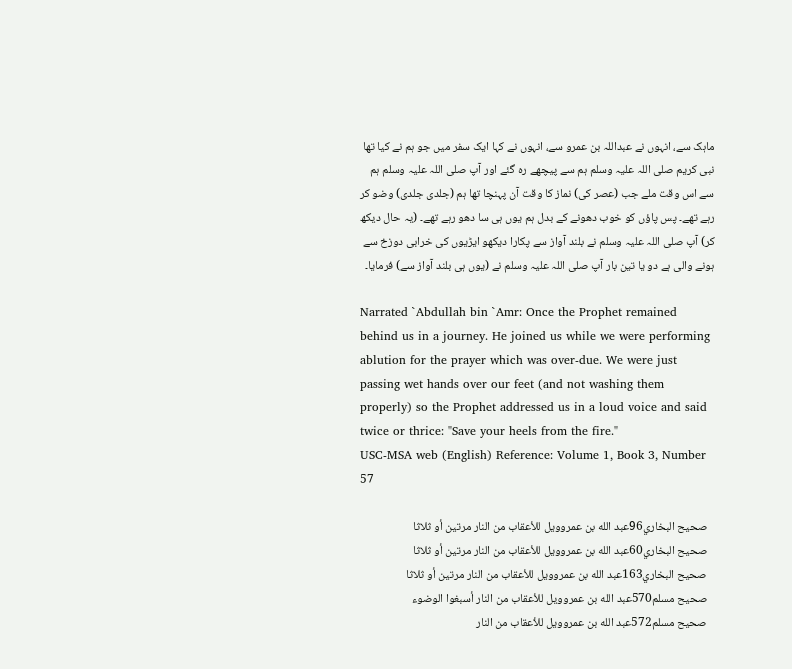ماہک سے، انہوں نے عبداللہ بن عمرو سے، انہوں نے کہا ایک سفر میں جو ہم نے کیا تھا نبی کریم صلی اللہ علیہ وسلم ہم سے پیچھے رہ گئے اور آپ صلی اللہ علیہ وسلم ہم سے اس وقت ملے جب (عصر کی) نماز کا وقت آن پہنچا تھا ہم (جلدی جلدی) وضو کر رہے تھے۔ پس پاؤں کو خوب دھونے کے بدل ہم یوں ہی سا دھو رہے تھے۔ (یہ حال دیکھ کر) آپ صلی اللہ علیہ وسلم نے بلند آواز سے پکارا دیکھو ایڑیوں کی خرابی دوزخ سے ہونے والی ہے دو یا تین بار آپ صلی اللہ علیہ وسلم نے (یوں ہی بلند آواز سے) فرمایا۔

Narrated `Abdullah bin `Amr: Once the Prophet remained behind us in a journey. He joined us while we were performing ablution for the prayer which was over-due. We were just passing wet hands over our feet (and not washing them properly) so the Prophet addressed us in a loud voice and said twice or thrice: "Save your heels from the fire."
USC-MSA web (English) Reference: Volume 1, Book 3, Number 57

   صحيح البخاري96عبد الله بن عمروويل للأعقاب من النار مرتين أو ثلاثا
   صحيح البخاري60عبد الله بن عمروويل للأعقاب من النار مرتين أو ثلاثا
   صحيح البخاري163عبد الله بن عمروويل للأعقاب من النار مرتين أو ثلاثا
   صحيح مسلم570عبد الله بن عمروويل للأعقاب من النار أسبغوا الوضوء
   صحيح مسلم572عبد الله بن عمروويل للأعقاب من النار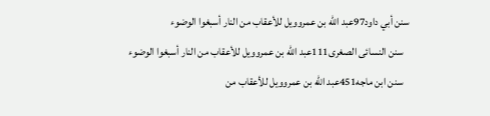سنن أبي داود97عبد الله بن عمروويل للأعقاب من النار أسبغوا الوضوء
   سنن النسائى الصغرى111عبد الله بن عمروويل للأعقاب من النار أسبغوا الوضوء
   سنن ابن ماجه451عبد الله بن عمروويل للأعقاب من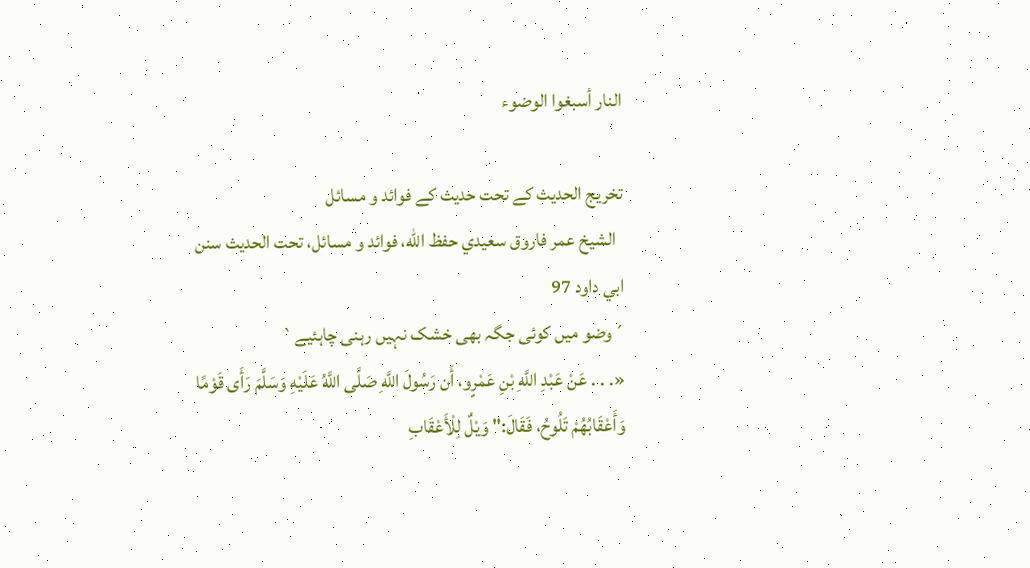النار أسبغوا الوضوء

تخریج الحدیث کے تحت حدیث کے فوائد و مسائل
  الشيخ عمر فاروق سعيدي حفظ الله، فوائد و مسائل، تحت الحديث سنن ابي داود 97
´وضو میں کوئی جگہ بھی خشک نہیں رہنی چاہئیے`
«. . . عَنْ عَبْدِ اللَّهِ بْنِ عَمْرٍو، أَن رَسُولَ اللَّهِ صَلَّى اللَّهُ عَلَيْهِ وَسَلَّمَ رَأَى قَوْمًا وَأَعْقَابُهُمْ تَلُوحُ، فَقَالَ:" وَيْلٌ لِلْأَعْقَابِ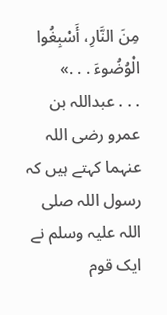مِنَ النَّارِ، أَسْبِغُوا الْوُضُوءَ . . .»
. . . عبداللہ بن عمرو رضی اللہ عنہما کہتے ہیں کہ رسول اللہ صلی اللہ علیہ وسلم نے ایک قوم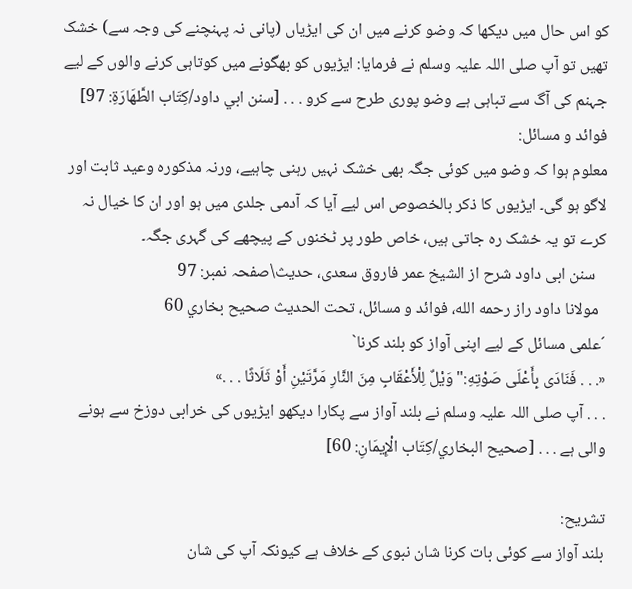کو اس حال میں دیکھا کہ وضو کرنے میں ان کی ایڑیاں (پانی نہ پہنچنے کی وجہ سے) خشک تھیں تو آپ صلی اللہ علیہ وسلم نے فرمایا: ایڑیوں کو بھگونے میں کوتاہی کرنے والوں کے لیے جہنم کی آگ سے تباہی ہے وضو پوری طرح سے کرو . . . [سنن ابي داود/كِتَاب الطَّهَارَةِ: 97]
فوائد و مسائل:
معلوم ہوا کہ وضو میں کوئی جگہ بھی خشک نہیں رہنی چاہیے، ورنہ مذکورہ وعید ثابت اور لاگو ہو گی۔ ایڑیوں کا ذکر بالخصوص اس لیے آیا کہ آدمی جلدی میں ہو اور ان کا خیال نہ کرے تو یہ خشک رہ جاتی ہیں، خاص طور پر ٹخنوں کے پیچھے کی گہری جگہ۔
   سنن ابی داود شرح از الشیخ عمر فاروق سعدی، حدیث\صفحہ نمبر: 97
  مولانا داود راز رحمه الله، فوائد و مسائل، تحت الحديث صحيح بخاري 60
´علمی مسائل کے لیے اپنی آواز کو بلند کرنا`
«. . . فَنَادَى بِأَعْلَى صَوْتِهِ:" وَيْلٌ لِلْأَعْقَابِ مِنَ النَّارِ مَرَّتَيْنِ أَوْ ثَلَاثًا . . .»
. . . آپ صلی اللہ علیہ وسلم نے بلند آواز سے پکارا دیکھو ایڑیوں کی خرابی دوزخ سے ہونے والی ہے . . . [صحيح البخاري/كِتَاب الْإِيمَانِ: 60]

تشریح:
بلند آواز سے کوئی بات کرنا شان نبوی کے خلاف ہے کیونکہ آپ کی شان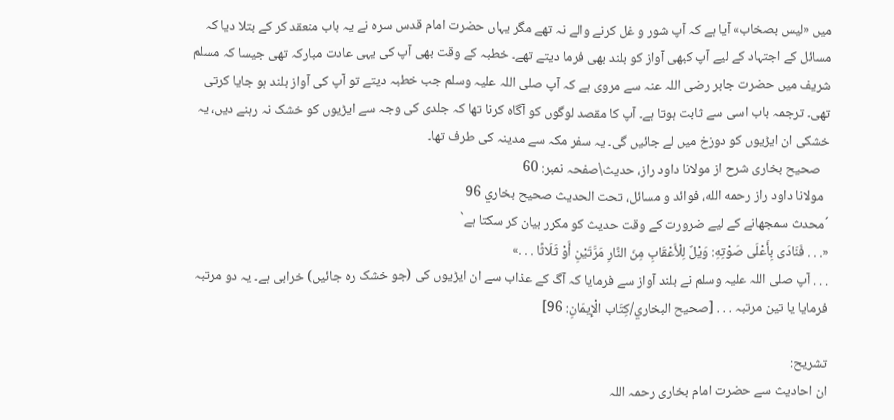میں «ليس بصخاب» آیا ہے کہ آپ شور و غل کرنے والے نہ تھے مگر یہاں حضرت امام قدس سرہ نے یہ باب منعقد کر کے بتلا دیا کہ مسائل کے اجتہاد کے لیے آپ کبھی آواز کو بلند بھی فرما دیتے تھے۔ خطبہ کے وقت بھی آپ کی یہی عادت مبارکہ تھی جیسا کہ مسلم شریف میں حضرت جابر رضی اللہ عنہ سے مروی ہے کہ آپ صلی اللہ علیہ وسلم جب خطبہ دیتے تو آپ کی آواز بلند ہو جایا کرتی تھی۔ ترجمہ باب اسی سے ثابت ہوتا ہے۔ آپ کا مقصد لوگوں کو آگاہ کرنا تھا کہ جلدی کی وجہ سے ایڑیوں کو خشک نہ رہنے دیں، یہ خشکی ان ایڑیوں کو دوزخ میں لے جائیں گی۔ یہ سفر مکہ سے مدینہ کی طرف تھا۔
   صحیح بخاری شرح از مولانا داود راز، حدیث\صفحہ نمبر: 60
  مولانا داود راز رحمه الله، فوائد و مسائل، تحت الحديث صحيح بخاري 96
´محدث سمجھانے کے لیے ضرورت کے وقت حدیث کو مکرر بیان کر سکتا ہے`
«. . . فَنَادَى بِأَعْلَى صَوْتِهِ: وَيْلٌ لِلْأَعْقَابِ مِنَ النَّارِ مَرَّتَيْنِ أَوْ ثَلَاثًا . . .»
. . . آپ صلی اللہ علیہ وسلم نے بلند آواز سے فرمایا کہ آگ کے عذاب سے ان ایڑیوں کی (جو خشک رہ جائیں) خرابی ہے۔ یہ دو مرتبہ فرمایا یا تین مرتبہ . . . [صحيح البخاري/كِتَاب الْإِيمَانِ: 96]

تشریح:
ان احادیث سے حضرت امام بخاری رحمہ اللہ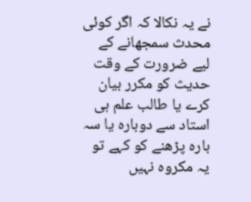نے یہ نکالا کہ اگر کوئی محدث سمجھانے کے لیے ضرورت کے وقت حدیث کو مکرر بیان کرے یا طالب علم ہی استاد سے دوبارہ یا سہ بارہ پڑھنے کو کہے تو یہ مکروہ نہیں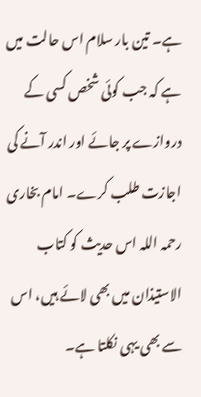ہے۔ تین بار سلام اس حالت میں ہے کہ جب کوئی شخص کسی کے دروازے پر جائے اور اندر آنے کی اجازت طلب کرے۔ امام بخاری رحمہ اللہ اس حدیث کو کتاب الاستیذان میں بھی لائے ہیں، اس سے بھی یہی نکلتا ہے۔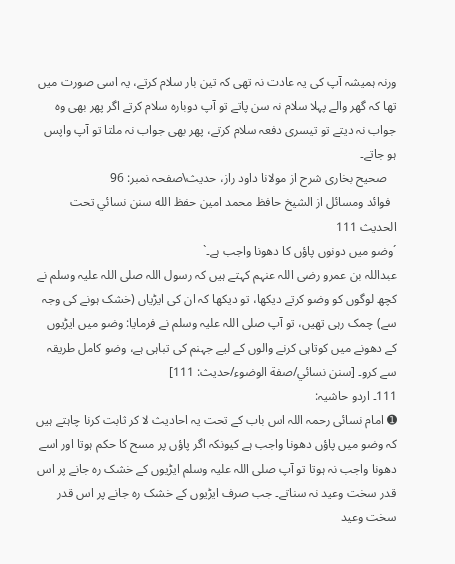ورنہ ہمیشہ آپ کی یہ عادت نہ تھی کہ تین بار سلام کرتے، یہ اسی صورت میں تھا کہ گھر والے پہلا سلام نہ سن پاتے تو آپ دوبارہ سلام کرتے اگر پھر بھی وہ جواب نہ دیتے تو تیسری دفعہ سلام کرتے، پھر بھی جواب نہ ملتا تو آپ واپس ہو جاتے۔
   صحیح بخاری شرح از مولانا داود راز، حدیث\صفحہ نمبر: 96
  فوائد ومسائل از الشيخ حافظ محمد امين حفظ الله سنن نسائي تحت الحديث 111
´وضو میں دونوں پاؤں کا دھونا واجب ہے۔`
عبداللہ بن عمرو رضی اللہ عنہم کہتے ہیں کہ رسول اللہ صلی اللہ علیہ وسلم نے کچھ لوگوں کو وضو کرتے دیکھا، تو دیکھا کہ ان کی ایڑیاں (خشک ہونے کی وجہ سے) چمک رہی تھیں، تو آپ صلی اللہ علیہ وسلم نے فرمایا: وضو میں ایڑیوں کے دھونے میں کوتاہی کرنے والوں کے لیے جہنم کی تباہی ہے، وضو کامل طریقہ سے کرو۔ [سنن نسائي/صفة الوضوء/حدیث: 111]
111۔ اردو حاشیہ:
➊ امام نسائی رحمہ اللہ اس باب کے تحت یہ احادیث لا کر ثابت کرنا چاہتے ہیں کہ وضو میں پاؤں دھونا واجب ہے کیونکہ اگر پاؤں پر مسح کا حکم ہوتا اور اسے دھونا واجب نہ ہوتا تو آپ صلی اللہ علیہ وسلم ایڑیوں کے خشک رہ جانے پر اس قدر سخت وعید نہ سناتے۔ جب صرف ایڑیوں کے خشک رہ جانے پر اس قدر سخت وعید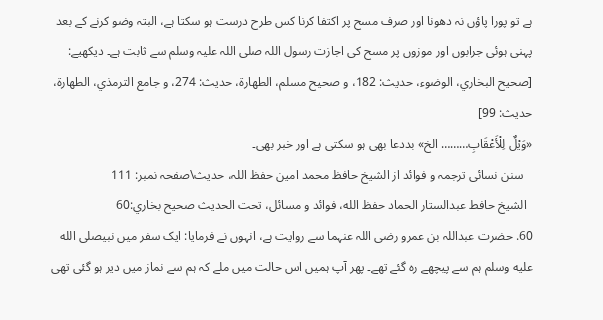ہے تو پورا پاؤں نہ دھونا اور صرف مسح پر اکتفا کرنا کس طرح درست ہو سکتا ہے، البتہ وضو کرنے کے بعد پہنی ہوئی جرابوں اور موزوں پر مسح کی اجازت رسول اللہ صلی اللہ علیہ وسلم سے ثابت ہے۔ دیکھیے: [صحيح البخاري، الوضوء، حديث: 182، و صحيح مسلم، الطهارة، حديث: 274، و جامع الترمذي، الطهارة، حديث: 99]
«وَيْلٌ لِلْأَعْقَابِ……… الخ» بددعا بھی ہو سکتی ہے اور خبر بھی۔
   سنن نسائی ترجمہ و فوائد از الشیخ حافظ محمد امین حفظ اللہ، حدیث\صفحہ نمبر: 111
  الشيخ حافط عبدالستار الحماد حفظ الله، فوائد و مسائل، تحت الحديث صحيح بخاري:60
60. حضرت عبداللہ بن عمرو رضی اللہ عنہما سے روایت ہے، انہوں نے فرمایا: ایک سفر میں نبیصلى الله عليه وسلم ہم سے پیچھے رہ گئے تھے۔ پھر آپ ہمیں اس حالت میں ملے کہ ہم سے نماز میں دیر ہو گئی تھی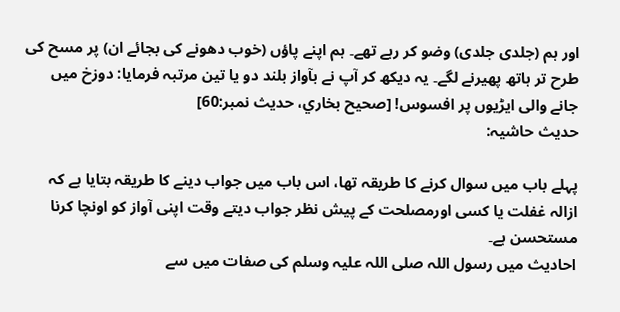اور ہم (جلدی جلدی) وضو کر رہے تھے۔ ہم اپنے پاؤں (خوب دھونے کی بجائے ان) پر مسح کی طرح تر ہاتھ پھیرنے لگے۔ یہ دیکھ کر آپ نے بآواز بلند دو یا تین مرتبہ فرمایا: دوزخ میں جانے والی ایڑیوں پر افسوس! [صحيح بخاري، حديث نمبر:60]
حدیث حاشیہ:

پہلے باب میں سوال کرنے کا طریقہ تھا، اس باب میں جواب دینے کا طریقہ بتایا ہے کہ ازالہ غفلت یا کسی اورمصلحت کے پیش نظر جواب دیتے وقت اپنی آواز کو اونچا کرنا مستحسن ہے۔
احادیث میں رسول اللہ صلی اللہ علیہ وسلم کی صفات میں سے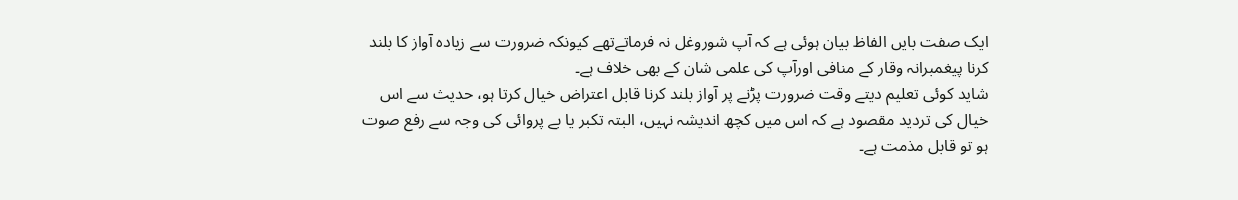ایک صفت بایں الفاظ بیان ہوئی ہے کہ آپ شوروغل نہ فرماتےتھے کیونکہ ضرورت سے زیادہ آواز کا بلند کرنا پیغمبرانہ وقار کے منافی اورآپ کی علمی شان کے بھی خلاف ہے۔
شاید کوئی تعلیم دیتے وقت ضرورت پڑنے پر آواز بلند کرنا قابل اعتراض خیال کرتا ہو، حدیث سے اس خیال کی تردید مقصود ہے کہ اس میں کچھ اندیشہ نہیں، البتہ تکبر یا بے پروائی کی وجہ سے رفع صوت ہو تو قابل مذمت ہے۔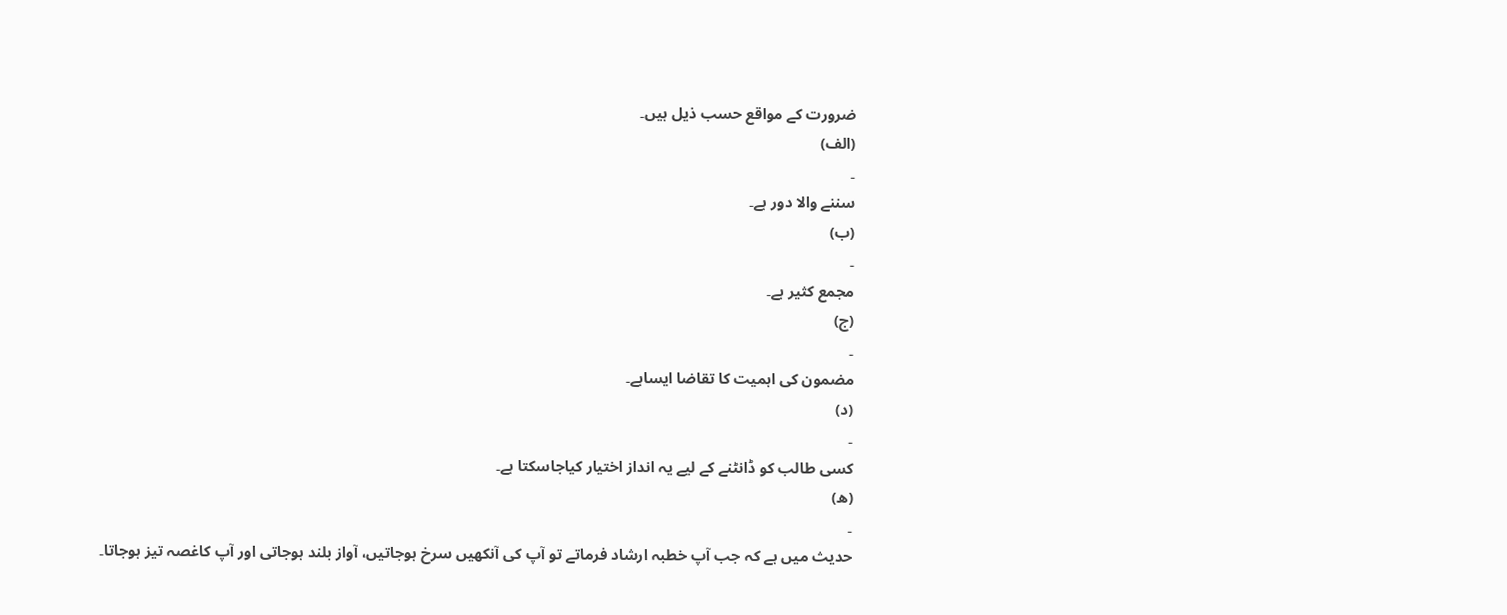ضرورت کے مواقع حسب ذیل ہیں۔
(الف)
۔
سننے والا دور ہے۔
(ب)
۔
مجمع کثیر ہے۔
(ج)
۔
مضمون کی اہمیت کا تقاضا ایساہے۔
(د)
۔
کسی طالب کو ڈانٹنے کے لیے یہ انداز اختیار کیاجاسکتا ہے۔
(ھ)
۔
حدیث میں ہے کہ جب آپ خطبہ ارشاد فرماتے تو آپ کی آنکھیں سرخ ہوجاتیں، آواز بلند ہوجاتی اور آپ کاغصہ تیز ہوجاتا۔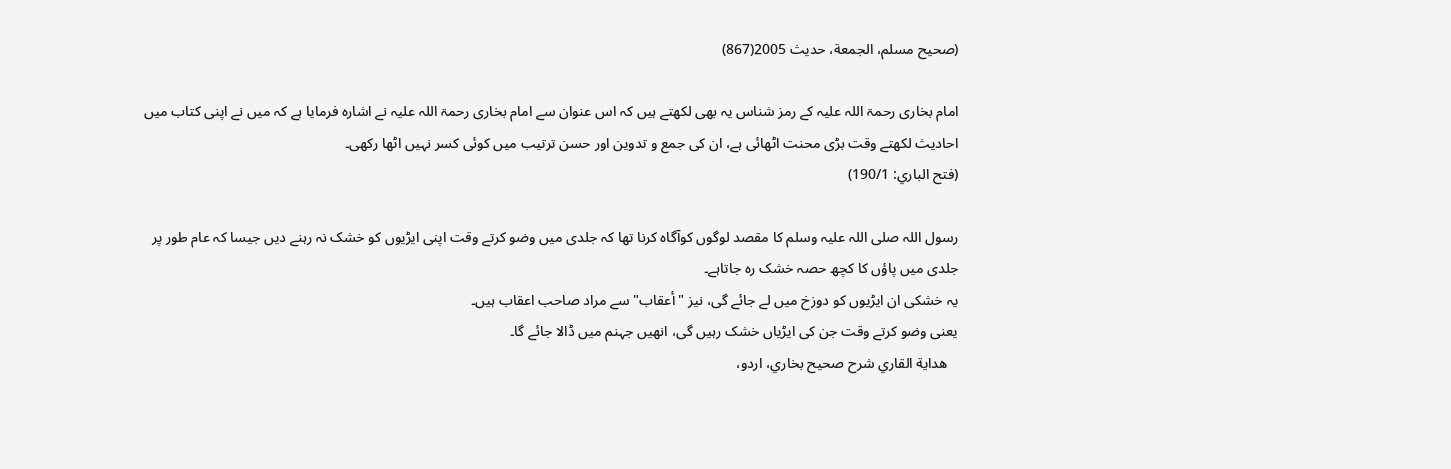(صحيح مسلم، الجمعة، حدیث 2005(867)

امام بخاری رحمۃ اللہ علیہ کے رمز شناس یہ بھی لکھتے ہیں کہ اس عنوان سے امام بخاری رحمۃ اللہ علیہ نے اشارہ فرمایا ہے کہ میں نے اپنی کتاب میں احادیث لکھتے وقت بڑی محنت اٹھائی ہے، ان کی جمع و تدوین اور حسن ترتیب میں کوئی کسر نہیں اٹھا رکھی۔
(فتح الباري: 190/1)

رسول اللہ صلی اللہ علیہ وسلم کا مقصد لوگوں کوآگاہ کرنا تھا کہ جلدی میں وضو کرتے وقت اپنی ایڑیوں کو خشک نہ رہنے دیں جیسا کہ عام طور پر جلدی میں پاؤں کا کچھ حصہ خشک رہ جاتاہے۔
یہ خشکی ان ایڑیوں کو دوزخ میں لے جائے گی، نیز "أعقاب" سے مراد صاحب اعقاب ہیں۔
یعنی وضو کرتے وقت جن کی ایڑیاں خشک رہیں گی، انھیں جہنم میں ڈالا جائے گا۔
   هداية القاري شرح صحيح بخاري، اردو،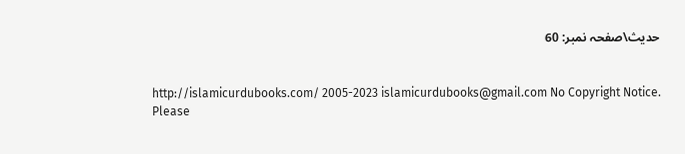حدیث\صفحہ نمبر: 60


http://islamicurdubooks.com/ 2005-2023 islamicurdubooks@gmail.com No Copyright Notice.
Please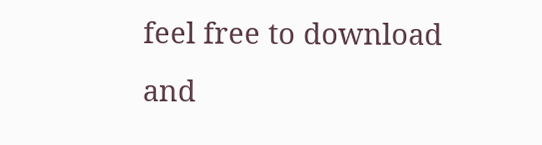feel free to download and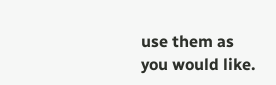use them as you would like.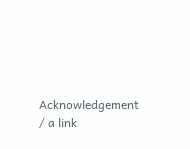Acknowledgement / a link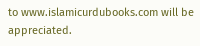to www.islamicurdubooks.com will be appreciated.